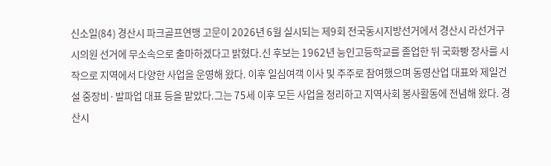신소일(84) 경산시 파크골프연맹 고문이 2026년 6월 실시되는 제9회 전국동시지방선거에서 경산시 라선거구 시의원 선거에 무소속으로 출마하겠다고 밝혔다.신 후보는 1962년 능인고등학교를 졸업한 뒤 국화빵 장사를 시작으로 지역에서 다양한 사업을 운영해 왔다. 이후 일심여객 이사 및 주주로 참여했으며 동영산업 대표와 제일건설 중장비·발파업 대표 등을 맡았다.그는 75세 이후 모든 사업을 정리하고 지역사회 봉사활동에 전념해 왔다. 경산시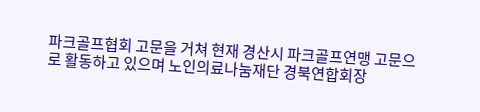파크골프협회 고문을 거쳐 현재 경산시 파크골프연맹 고문으로 활동하고 있으며 노인의료나눔재단 경북연합회장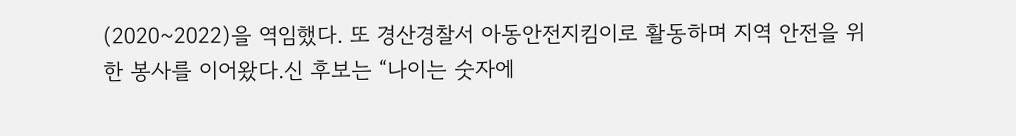(2020~2022)을 역임했다. 또 경산경찰서 아동안전지킴이로 활동하며 지역 안전을 위한 봉사를 이어왔다.신 후보는 “나이는 숫자에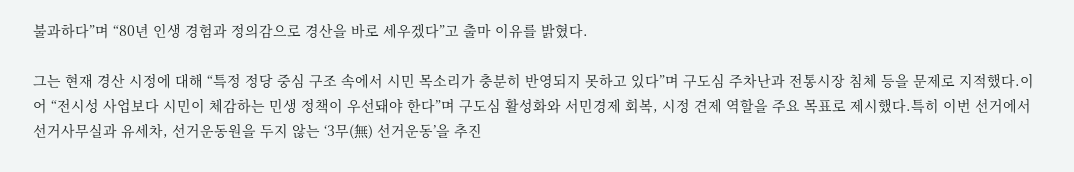불과하다”며 “80년 인생 경험과 정의감으로 경산을 바로 세우겠다”고 출마 이유를 밝혔다.

그는 현재 경산 시정에 대해 “특정 정당 중심 구조 속에서 시민 목소리가 충분히 반영되지 못하고 있다”며 구도심 주차난과 전통시장 침체 등을 문제로 지적했다.이어 “전시성 사업보다 시민이 체감하는 민생 정책이 우선돼야 한다”며 구도심 활성화와 서민경제 회복, 시정 견제 역할을 주요 목표로 제시했다.특히 이번 선거에서 선거사무실과 유세차, 선거운동원을 두지 않는 ‘3무(無) 선거운동’을 추진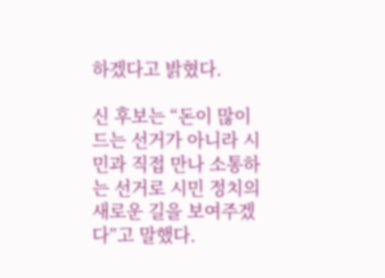하겠다고 밝혔다.

신 후보는 “돈이 많이 드는 선거가 아니라 시민과 직접 만나 소통하는 선거로 시민 정치의 새로운 길을 보여주겠다”고 말했다.